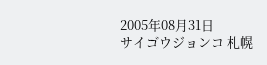2005年08月31日
サイゴウジョンコ 札幌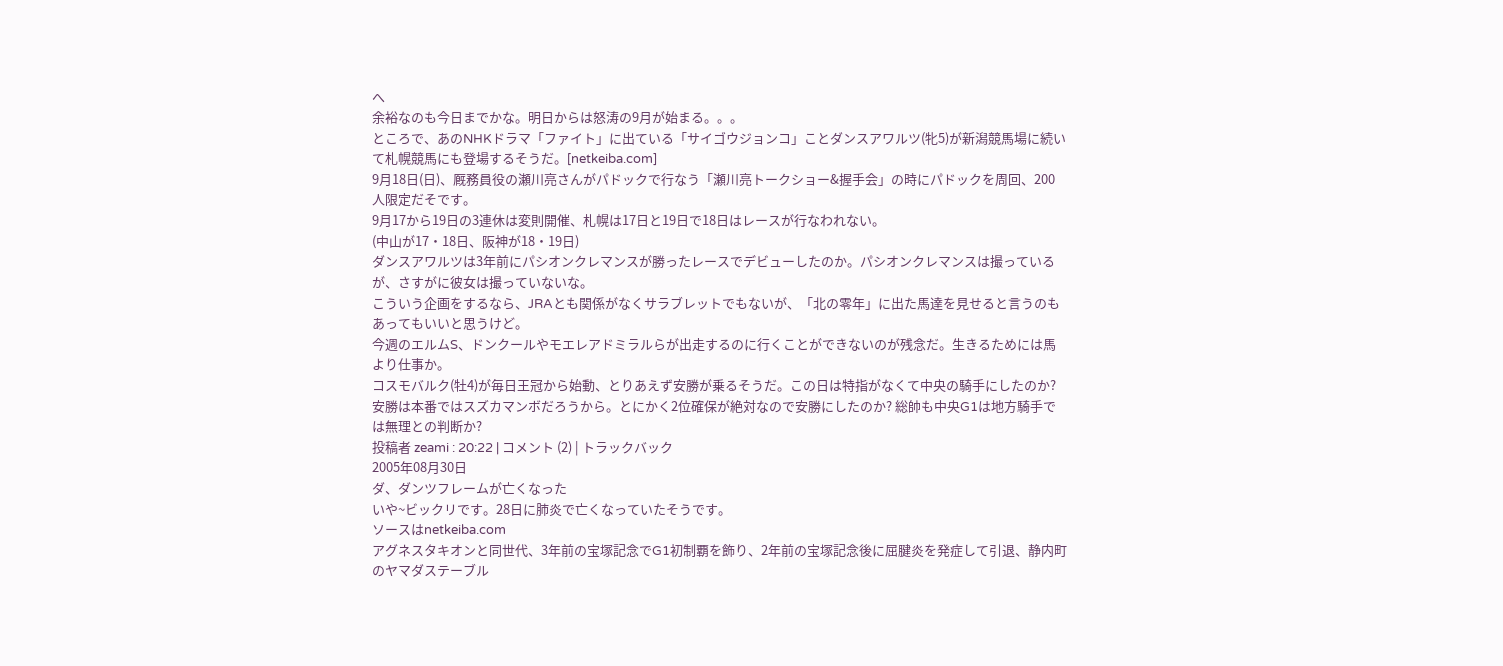へ
余裕なのも今日までかな。明日からは怒涛の9月が始まる。。。
ところで、あのNHKドラマ「ファイト」に出ている「サイゴウジョンコ」ことダンスアワルツ(牝5)が新潟競馬場に続いて札幌競馬にも登場するそうだ。[netkeiba.com]
9月18日(日)、厩務員役の瀬川亮さんがパドックで行なう「瀬川亮トークショー&握手会」の時にパドックを周回、200人限定だそです。
9月17から19日の3連休は変則開催、札幌は17日と19日で18日はレースが行なわれない。
(中山が17・18日、阪神が18・19日)
ダンスアワルツは3年前にパシオンクレマンスが勝ったレースでデビューしたのか。パシオンクレマンスは撮っているが、さすがに彼女は撮っていないな。
こういう企画をするなら、JRAとも関係がなくサラブレットでもないが、「北の零年」に出た馬達を見せると言うのもあってもいいと思うけど。
今週のエルムS、ドンクールやモエレアドミラルらが出走するのに行くことができないのが残念だ。生きるためには馬より仕事か。
コスモバルク(牡4)が毎日王冠から始動、とりあえず安勝が乗るそうだ。この日は特指がなくて中央の騎手にしたのか? 安勝は本番ではスズカマンボだろうから。とにかく2位確保が絶対なので安勝にしたのか? 総帥も中央G1は地方騎手では無理との判断か?
投稿者 zeami : 20:22 | コメント (2) | トラックバック
2005年08月30日
ダ、ダンツフレームが亡くなった
いや~ビックリです。28日に肺炎で亡くなっていたそうです。
ソースはnetkeiba.com
アグネスタキオンと同世代、3年前の宝塚記念でG1初制覇を飾り、2年前の宝塚記念後に屈腱炎を発症して引退、静内町のヤマダステーブル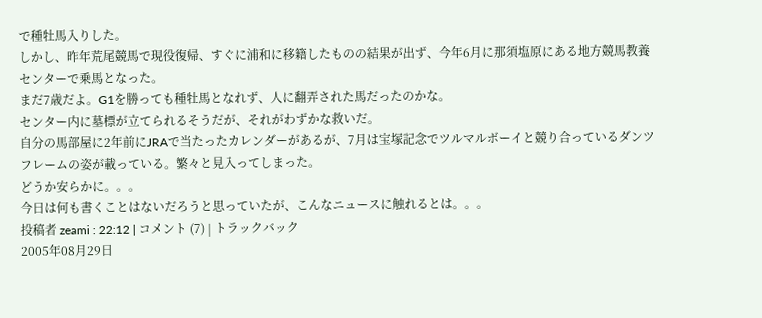で種牡馬入りした。
しかし、昨年荒尾競馬で現役復帰、すぐに浦和に移籍したものの結果が出ず、今年6月に那須塩原にある地方競馬教養センターで乗馬となった。
まだ7歳だよ。G1を勝っても種牡馬となれず、人に翻弄された馬だったのかな。
センター内に墓標が立てられるそうだが、それがわずかな救いだ。
自分の馬部屋に2年前にJRAで当たったカレンダーがあるが、7月は宝塚記念でツルマルボーイと競り合っているダンツフレームの姿が載っている。繁々と見入ってしまった。
どうか安らかに。。。
今日は何も書くことはないだろうと思っていたが、こんなニュースに触れるとは。。。
投稿者 zeami : 22:12 | コメント (7) | トラックバック
2005年08月29日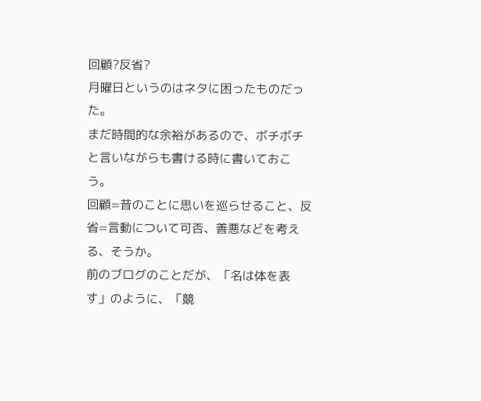回顧?反省?
月曜日というのはネタに困ったものだった。
まだ時間的な余裕があるので、ボチボチと言いながらも書ける時に書いておこう。
回顧=昔のことに思いを巡らせること、反省=言動について可否、善悪などを考える、そうか。
前のブログのことだが、「名は体を表す」のように、「競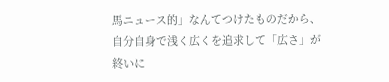馬ニュース的」なんてつけたものだから、自分自身で浅く広くを追求して「広さ」が終いに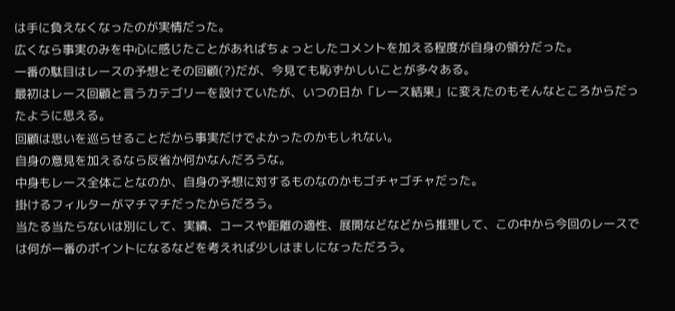は手に負えなくなったのが実情だった。
広くなら事実のみを中心に感じたことがあればちょっとしたコメントを加える程度が自身の領分だった。
一番の駄目はレースの予想とその回顧(?)だが、今見ても恥ずかしいことが多々ある。
最初はレース回顧と言うカテゴリーを設けていたが、いつの日か「レース結果」に変えたのもそんなところからだったように思える。
回顧は思いを巡らせることだから事実だけでよかったのかもしれない。
自身の意見を加えるなら反省か何かなんだろうな。
中身もレース全体ことなのか、自身の予想に対するものなのかもゴチャゴチャだった。
掛けるフィルターがマチマチだったからだろう。
当たる当たらないは別にして、実績、コースや距離の適性、展開などなどから推理して、この中から今回のレースでは何が一番のポイントになるなどを考えれば少しはましになっただろう。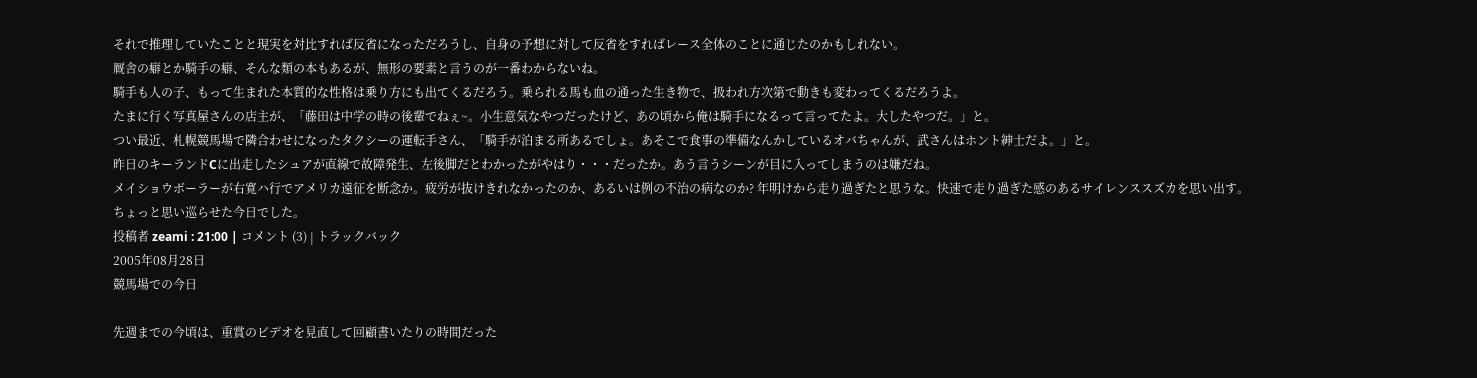それで推理していたことと現実を対比すれば反省になっただろうし、自身の予想に対して反省をすればレース全体のことに通じたのかもしれない。
厩舎の癖とか騎手の癖、そんな類の本もあるが、無形の要素と言うのが一番わからないね。
騎手も人の子、もって生まれた本質的な性格は乗り方にも出てくるだろう。乗られる馬も血の通った生き物で、扱われ方次第で動きも変わってくるだろうよ。
たまに行く写真屋さんの店主が、「藤田は中学の時の後輩でねぇ~。小生意気なやつだったけど、あの頃から俺は騎手になるって言ってたよ。大したやつだ。」と。
つい最近、札幌競馬場で隣合わせになったタクシーの運転手さん、「騎手が泊まる所あるでしょ。あそこで食事の準備なんかしているオバちゃんが、武さんはホント紳士だよ。」と。
昨日のキーランドCに出走したシュアが直線で故障発生、左後脚だとわかったがやはり・・・だったか。あう言うシーンが目に入ってしまうのは嫌だね。
メイショウボーラーが右寛ハ行でアメリカ遠征を断念か。疲労が抜けきれなかったのか、あるいは例の不治の病なのか? 年明けから走り過ぎたと思うな。快速で走り過ぎた感のあるサイレンススズカを思い出す。
ちょっと思い巡らせた今日でした。
投稿者 zeami : 21:00 | コメント (3) | トラックバック
2005年08月28日
競馬場での今日

先週までの今頃は、重賞のビデオを見直して回顧書いたりの時間だった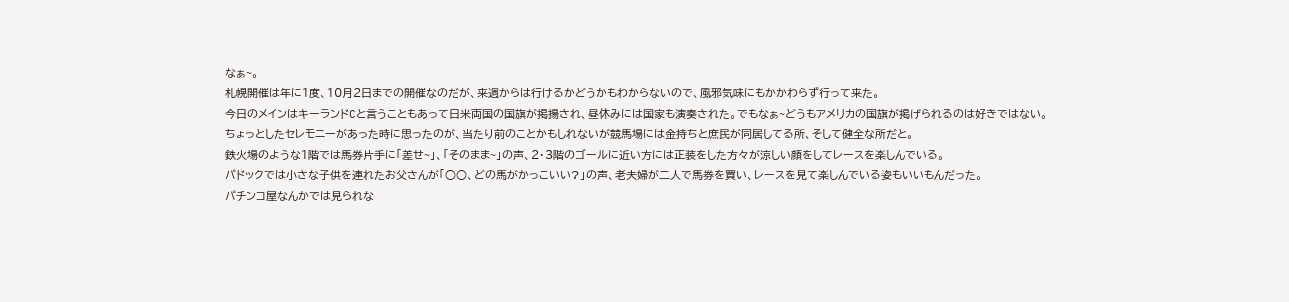なぁ~。
札幌開催は年に1度、10月2日までの開催なのだが、来週からは行けるかどうかもわからないので、風邪気味にもかかわらず行って来た。
今日のメインはキーランドCと言うこともあって日米両国の国旗が掲揚され、昼休みには国家も演奏された。でもなぁ~どうもアメリカの国旗が掲げられるのは好きではない。
ちょっとしたセレモニーがあった時に思ったのが、当たり前のことかもしれないが競馬場には金持ちと庶民が同居してる所、そして健全な所だと。
鉄火場のような1階では馬券片手に「差せ~」、「そのまま~」の声、2・3階のゴールに近い方には正装をした方々が涼しい顔をしてレースを楽しんでいる。
パドックでは小さな子供を連れたお父さんが「○○、どの馬がかっこいい?」の声、老夫婦が二人で馬券を買い、レースを見て楽しんでいる姿もいいもんだった。
パチンコ屋なんかでは見られな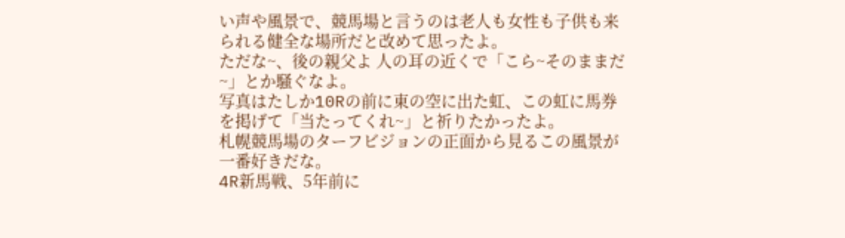い声や風景で、競馬場と言うのは老人も女性も子供も来られる健全な場所だと改めて思ったよ。
ただな~、後の親父よ 人の耳の近くで「こら~そのままだ~」とか騒ぐなよ。
写真はたしか10Rの前に東の空に出た虹、この虹に馬券を掲げて「当たってくれ~」と祈りたかったよ。
札幌競馬場のターフビジョンの正面から見るこの風景が一番好きだな。
4R新馬戦、5年前に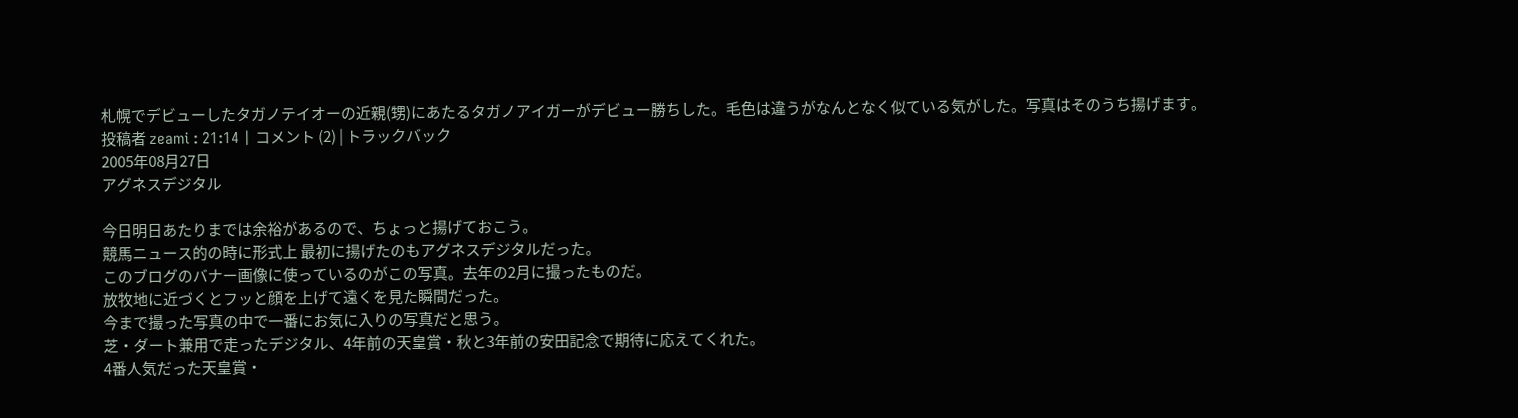札幌でデビューしたタガノテイオーの近親(甥)にあたるタガノアイガーがデビュー勝ちした。毛色は違うがなんとなく似ている気がした。写真はそのうち揚げます。
投稿者 zeami : 21:14 | コメント (2) | トラックバック
2005年08月27日
アグネスデジタル

今日明日あたりまでは余裕があるので、ちょっと揚げておこう。
競馬ニュース的の時に形式上 最初に揚げたのもアグネスデジタルだった。
このブログのバナー画像に使っているのがこの写真。去年の2月に撮ったものだ。
放牧地に近づくとフッと顔を上げて遠くを見た瞬間だった。
今まで撮った写真の中で一番にお気に入りの写真だと思う。
芝・ダート兼用で走ったデジタル、4年前の天皇賞・秋と3年前の安田記念で期待に応えてくれた。
4番人気だった天皇賞・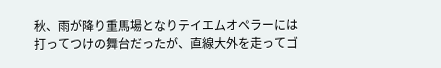秋、雨が降り重馬場となりテイエムオペラーには打ってつけの舞台だったが、直線大外を走ってゴ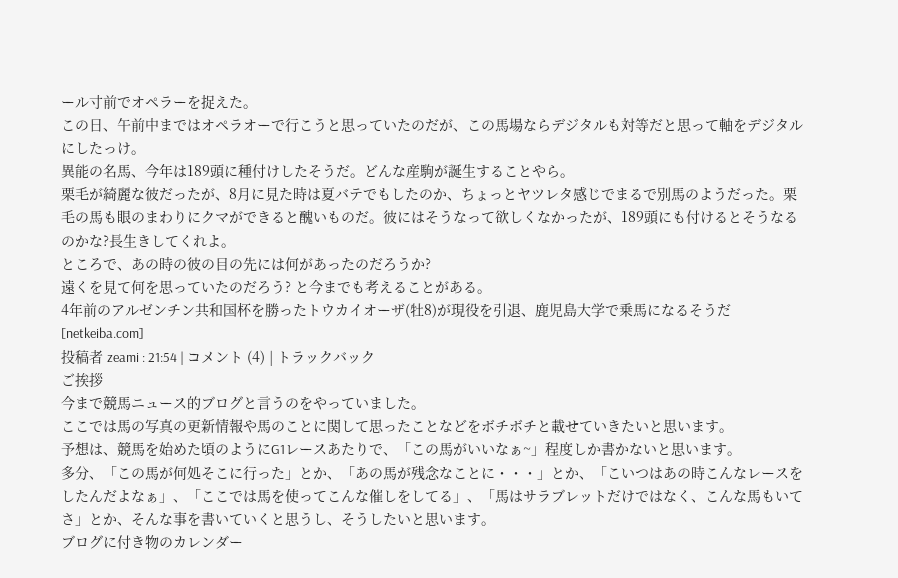ール寸前でオペラーを捉えた。
この日、午前中まではオペラオーで行こうと思っていたのだが、この馬場ならデジタルも対等だと思って軸をデジタルにしたっけ。
異能の名馬、今年は189頭に種付けしたそうだ。どんな産駒が誕生することやら。
栗毛が綺麗な彼だったが、8月に見た時は夏バテでもしたのか、ちょっとヤツレタ感じでまるで別馬のようだった。栗毛の馬も眼のまわりにクマができると醜いものだ。彼にはそうなって欲しくなかったが、189頭にも付けるとそうなるのかな?長生きしてくれよ。
ところで、あの時の彼の目の先には何があったのだろうか?
遠くを見て何を思っていたのだろう? と今までも考えることがある。
4年前のアルゼンチン共和国杯を勝ったトウカイオーザ(牡8)が現役を引退、鹿児島大学で乗馬になるそうだ[netkeiba.com]
投稿者 zeami : 21:54 | コメント (4) | トラックバック
ご挨拶
今まで競馬ニュース的ブログと言うのをやっていました。
ここでは馬の写真の更新情報や馬のことに関して思ったことなどをボチボチと載せていきたいと思います。
予想は、競馬を始めた頃のようにG1レースあたりで、「この馬がいいなぁ~」程度しか書かないと思います。
多分、「この馬が何処そこに行った」とか、「あの馬が残念なことに・・・」とか、「こいつはあの時こんなレースをしたんだよなぁ」、「ここでは馬を使ってこんな催しをしてる」、「馬はサラブレットだけではなく、こんな馬もいてさ」とか、そんな事を書いていくと思うし、そうしたいと思います。
ブログに付き物のカレンダー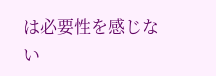は必要性を感じない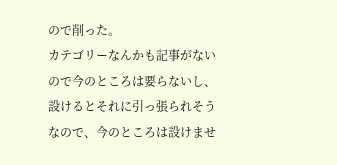ので削った。
カテゴリーなんかも記事がないので今のところは要らないし、設けるとそれに引っ張られそうなので、今のところは設けませ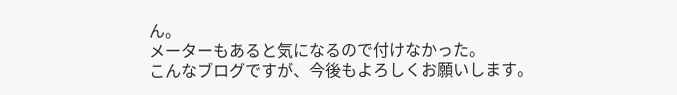ん。
メーターもあると気になるので付けなかった。
こんなブログですが、今後もよろしくお願いします。